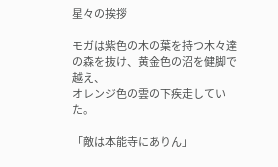星々の挨拶

モガは紫色の木の葉を持つ木々達の森を抜け、黄金色の沼を健脚で越え、
オレンジ色の雲の下疾走していた。

「敵は本能寺にありん」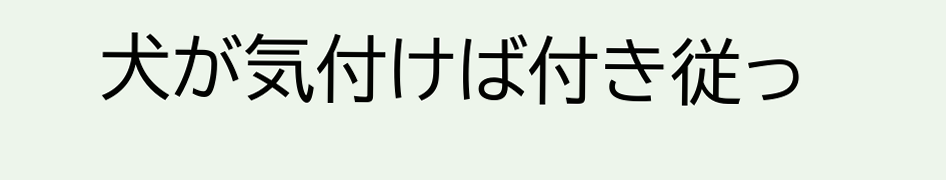犬が気付けば付き従っ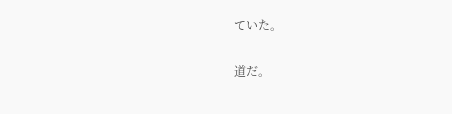ていた。

道だ。